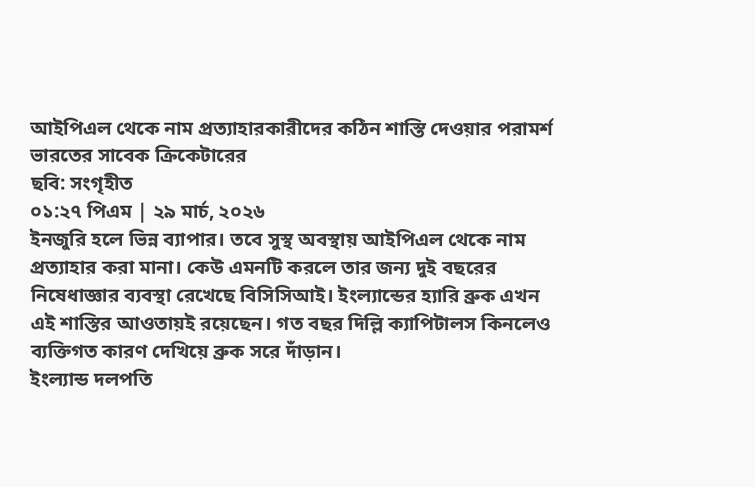আইপিএল থেকে নাম প্রত্যাহারকারীদের কঠিন শাস্তি দেওয়ার পরামর্শ ভারতের সাবেক ক্রিকেটারের
ছবি: সংগৃহীত
০১:২৭ পিএম | ২৯ মার্চ, ২০২৬
ইনজুরি হলে ভিন্ন ব্যাপার। তবে সুস্থ অবস্থায় আইপিএল থেকে নাম প্রত্যাহার করা মানা। কেউ এমনটি করলে তার জন্য দুই বছরের নিষেধাজ্ঞার ব্যবস্থা রেখেছে বিসিসিআই। ইংল্যান্ডের হ্যারি ব্রুক এখন এই শাস্তির আওতায়ই রয়েছেন। গত বছর দিল্লি ক্যাপিটালস কিনলেও ব্যক্তিগত কারণ দেখিয়ে ব্রুক সরে দাঁড়ান।
ইংল্যান্ড দলপতি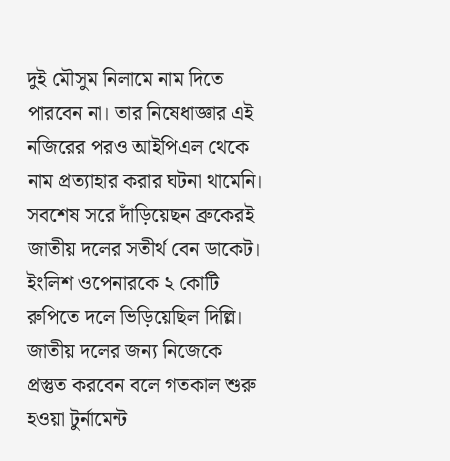দুই মৌসুম নিলামে নাম দিতে পারবেন না। তার নিষেধাজ্ঞার এই নজিরের পরও আইপিএল থেকে নাম প্রত্যাহার করার ঘটনা থামেনি। সবশেষ সরে দাঁড়িয়েছন ব্রুকেরই জাতীয় দলের সতীর্থ বেন ডাকেট। ইংলিশ ওপেনারকে ২ কোটি রুপিতে দলে ভিড়িয়েছিল দিল্লি। জাতীয় দলের জন্য নিজেকে প্রস্তুত করবেন বলে গতকাল শুরু হওয়া টুর্নামেন্ট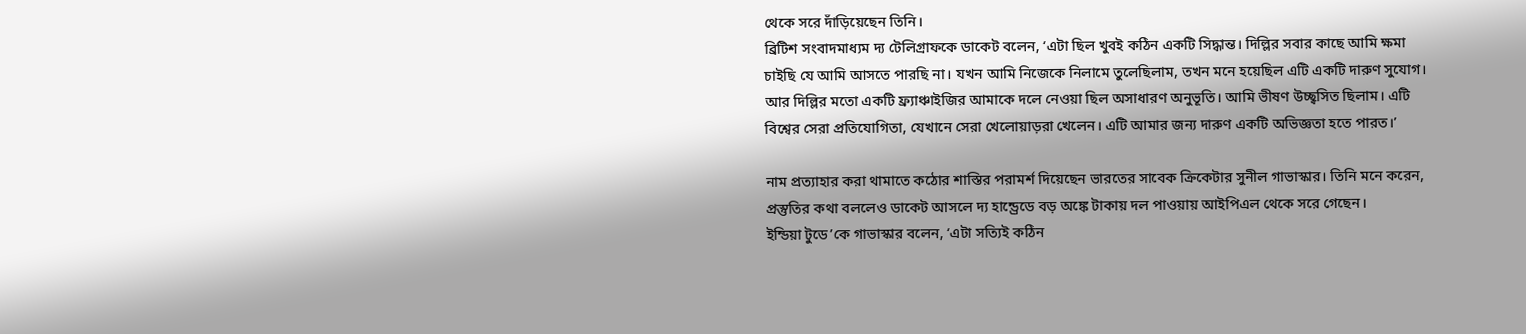থেকে সরে দাঁড়িয়েছেন তিনি।
ব্রিটিশ সংবাদমাধ্যম দ্য টেলিগ্রাফকে ডাকেট বলেন, ‘এটা ছিল খুবই কঠিন একটি সিদ্ধান্ত। দিল্লির সবার কাছে আমি ক্ষমা চাইছি যে আমি আসতে পারছি না। যখন আমি নিজেকে নিলামে তুলেছিলাম, তখন মনে হয়েছিল এটি একটি দারুণ সুযোগ। আর দিল্লির মতো একটি ফ্র্যাঞ্চাইজির আমাকে দলে নেওয়া ছিল অসাধারণ অনুভূতি। আমি ভীষণ উচ্ছ্বসিত ছিলাম। এটি বিশ্বের সেরা প্রতিযোগিতা, যেখানে সেরা খেলোয়াড়রা খেলেন। এটি আমার জন্য দারুণ একটি অভিজ্ঞতা হতে পারত।’

নাম প্রত্যাহার করা থামাতে কঠোর শাস্তির পরামর্শ দিয়েছেন ভারতের সাবেক ক্রিকেটার সুনীল গাভাস্কার। তিনি মনে করেন, প্রস্তুতির কথা বললেও ডাকেট আসলে দ্য হান্ড্রেডে বড় অঙ্কে টাকায় দল পাওয়ায় আইপিএল থেকে সরে গেছেন।
ইন্ডিয়া টুডে’কে গাভাস্কার বলেন, ‘এটা সত্যিই কঠিন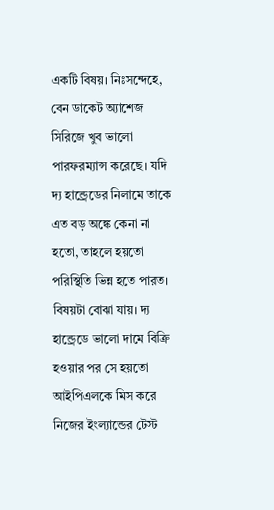একটি বিষয়। নিঃসন্দেহে, বেন ডাকেট অ্যাশেজ সিরিজে খুব ভালো পারফরম্যান্স করেছে। যদি দ্য হান্ড্রেডের নিলামে তাকে এত বড় অঙ্কে কেনা না হতো, তাহলে হয়তো পরিস্থিতি ভিন্ন হতে পারত। বিষয়টা বোঝা যায়। দ্য হান্ড্রেডে ভালো দামে বিক্রি হওয়ার পর সে হয়তো আইপিএলকে মিস করে নিজের ইংল্যান্ডের টেস্ট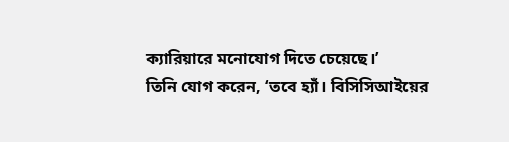ক্যারিয়ারে মনোযোগ দিতে চেয়েছে।’
তিনি যোগ করেন, ‘তবে হ্যাঁ। বিসিসিআইয়ের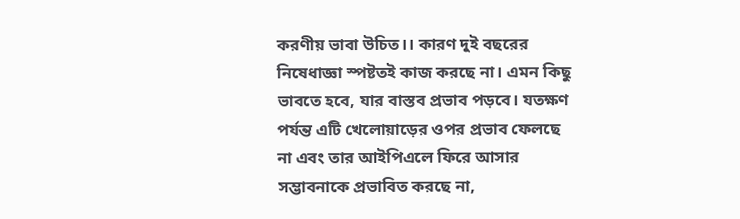করণীয় ভাবা উচিত।। কারণ দুই বছরের নিষেধাজ্ঞা স্পষ্টতই কাজ করছে না। এমন কিছু ভাবতে হবে, যার বাস্তব প্রভাব পড়বে। যতক্ষণ পর্যন্ত এটি খেলোয়াড়ের ওপর প্রভাব ফেলছে না এবং তার আইপিএলে ফিরে আসার সম্ভাবনাকে প্রভাবিত করছে না,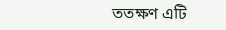ততক্ষণ এটি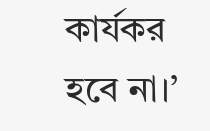কার্যকর হবে না।’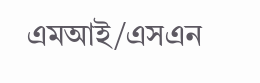এমআই/এসএন